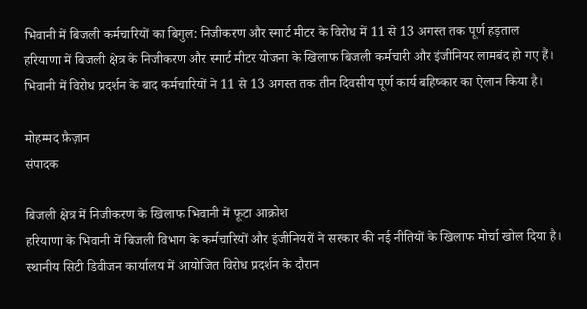भिवानी में बिजली कर्मचारियों का बिगुल: निजीकरण और स्मार्ट मीटर के विरोध में 11 से 13 अगस्त तक पूर्ण हड़ताल
हरियाणा में बिजली क्षेत्र के निजीकरण और स्मार्ट मीटर योजना के खिलाफ बिजली कर्मचारी और इंजीनियर लामबंद हो गए हैं। भिवानी में विरोध प्रदर्शन के बाद कर्मचारियों ने 11 से 13 अगस्त तक तीन दिवसीय पूर्ण कार्य बहिष्कार का ऐलान किया है।

मोहम्मद फ़ैज़ान
संपादक

बिजली क्षेत्र में निजीकरण के खिलाफ भिवानी में फूटा आक्रोश
हरियाणा के भिवानी में बिजली विभाग के कर्मचारियों और इंजीनियरों ने सरकार की नई नीतियों के खिलाफ मोर्चा खोल दिया है। स्थानीय सिटी डिवीजन कार्यालय में आयोजित विरोध प्रदर्शन के दौरान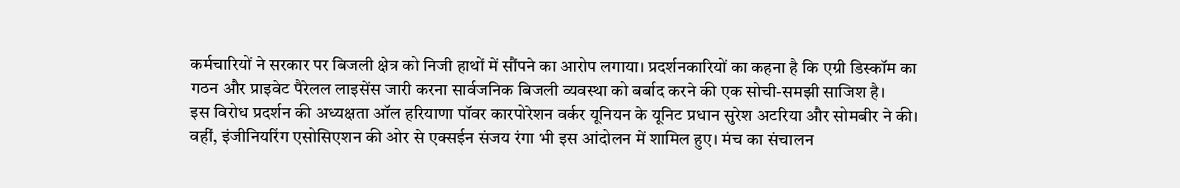कर्मचारियों ने सरकार पर बिजली क्षेत्र को निजी हाथों में सौंपने का आरोप लगाया। प्रदर्शनकारियों का कहना है कि एग्री डिस्कॉम का गठन और प्राइवेट पैरेलल लाइसेंस जारी करना सार्वजनिक बिजली व्यवस्था को बर्बाद करने की एक सोची-समझी साजिश है।
इस विरोध प्रदर्शन की अध्यक्षता ऑल हरियाणा पॉवर कारपोरेशन वर्कर यूनियन के यूनिट प्रधान सुरेश अटरिया और सोमबीर ने की। वहीं, इंजीनियरिंग एसोसिएशन की ओर से एक्सईन संजय रंगा भी इस आंदोलन में शामिल हुए। मंच का संचालन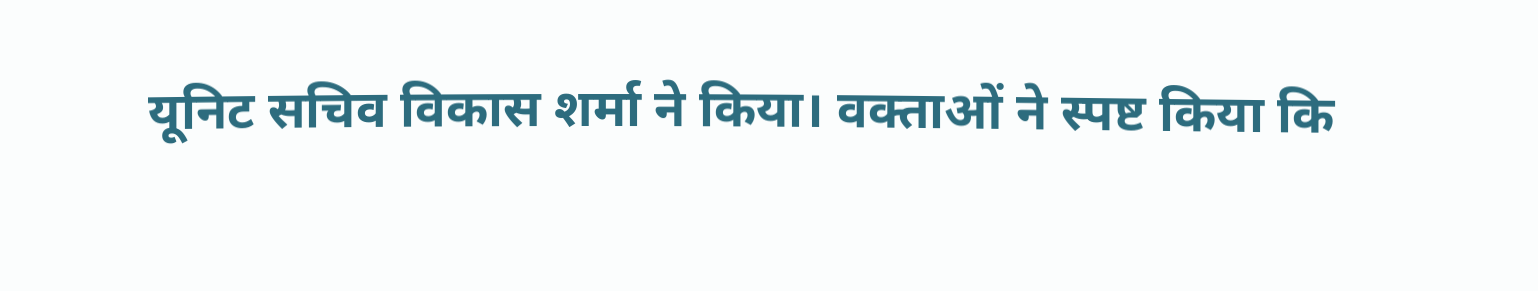यूनिट सचिव विकास शर्मा ने किया। वक्ताओं ने स्पष्ट किया कि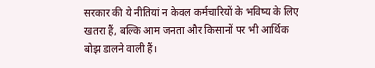सरकार की ये नीतियां न केवल कर्मचारियों के भविष्य के लिए खतरा हैं, बल्कि आम जनता और किसानों पर भी आर्थिक बोझ डालने वाली हैं।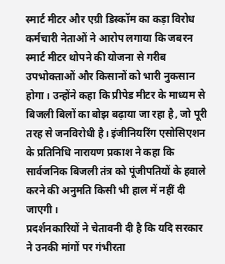स्मार्ट मीटर और एग्री डिस्कॉम का कड़ा विरोध
कर्मचारी नेताओं ने आरोप लगाया कि जबरन स्मार्ट मीटर थोपने की योजना से गरीब उपभोक्ताओं और किसानों को भारी नुकसान होगा। उन्होंने कहा कि प्रीपेड मीटर के माध्यम से बिजली बिलों का बोझ बढ़ाया जा रहा है, जो पूरी तरह से जनविरोधी है। इंजीनियरिंग एसोसिएशन के प्रतिनिधि नारायण प्रकाश ने कहा कि सार्वजनिक बिजली तंत्र को पूंजीपतियों के हवाले करने की अनुमति किसी भी हाल में नहीं दी जाएगी।
प्रदर्शनकारियों ने चेतावनी दी है कि यदि सरकार ने उनकी मांगों पर गंभीरता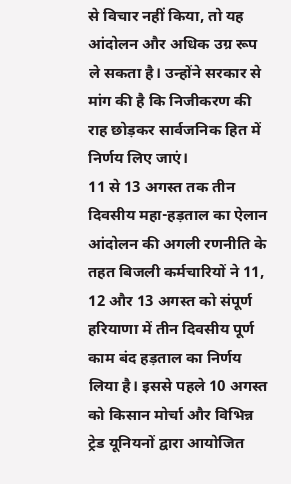से विचार नहीं किया, तो यह आंदोलन और अधिक उग्र रूप ले सकता है। उन्होंने सरकार से मांग की है कि निजीकरण की राह छोड़कर सार्वजनिक हित में निर्णय लिए जाएं।
11 से 13 अगस्त तक तीन दिवसीय महा-हड़ताल का ऐलान
आंदोलन की अगली रणनीति के तहत बिजली कर्मचारियों ने 11, 12 और 13 अगस्त को संपूर्ण हरियाणा में तीन दिवसीय पूर्ण काम बंद हड़ताल का निर्णय लिया है। इससे पहले 10 अगस्त को किसान मोर्चा और विभिन्न ट्रेड यूनियनों द्वारा आयोजित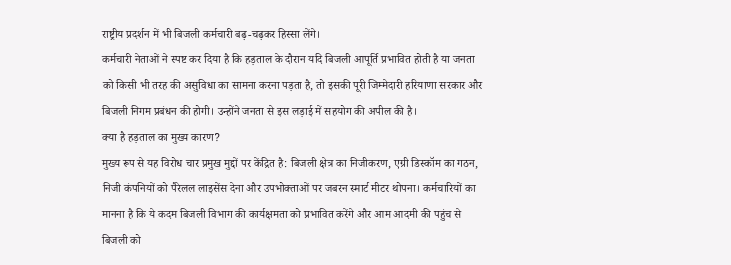राष्ट्रीय प्रदर्शन में भी बिजली कर्मचारी बढ़-चढ़कर हिस्सा लेंगे।
कर्मचारी नेताओं ने स्पष्ट कर दिया है कि हड़ताल के दौरान यदि बिजली आपूर्ति प्रभावित होती है या जनता को किसी भी तरह की असुविधा का सामना करना पड़ता है, तो इसकी पूरी जिम्मेदारी हरियाणा सरकार और बिजली निगम प्रबंधन की होगी। उन्होंने जनता से इस लड़ाई में सहयोग की अपील की है।
क्या है हड़ताल का मुख्य कारण?
मुख्य रूप से यह विरोध चार प्रमुख मुद्दों पर केंद्रित है: बिजली क्षेत्र का निजीकरण, एग्री डिस्कॉम का गठन, निजी कंपनियों को पैरेलल लाइसेंस देना और उपभोक्ताओं पर जबरन स्मार्ट मीटर थोपना। कर्मचारियों का मानना है कि ये कदम बिजली विभाग की कार्यक्षमता को प्रभावित करेंगे और आम आदमी की पहुंच से बिजली को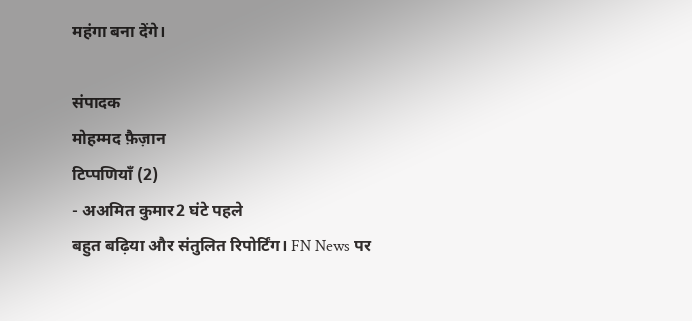महंगा बना देंगे।

संपादक
मोहम्मद फ़ैज़ान
टिप्पणियाँ (2)
- अअमित कुमार2 घंटे पहले
बहुत बढ़िया और संतुलित रिपोर्टिंग। FN News पर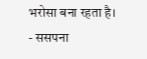भरोसा बना रहता है।
- ससपना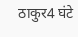ठाकुर4 घंटे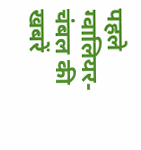पहले
ग्वालियर-चंबल की खबरें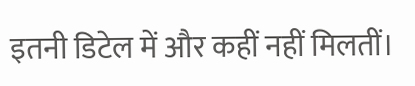इतनी डिटेल में और कहीं नहीं मिलतीं।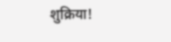शुक्रिया!